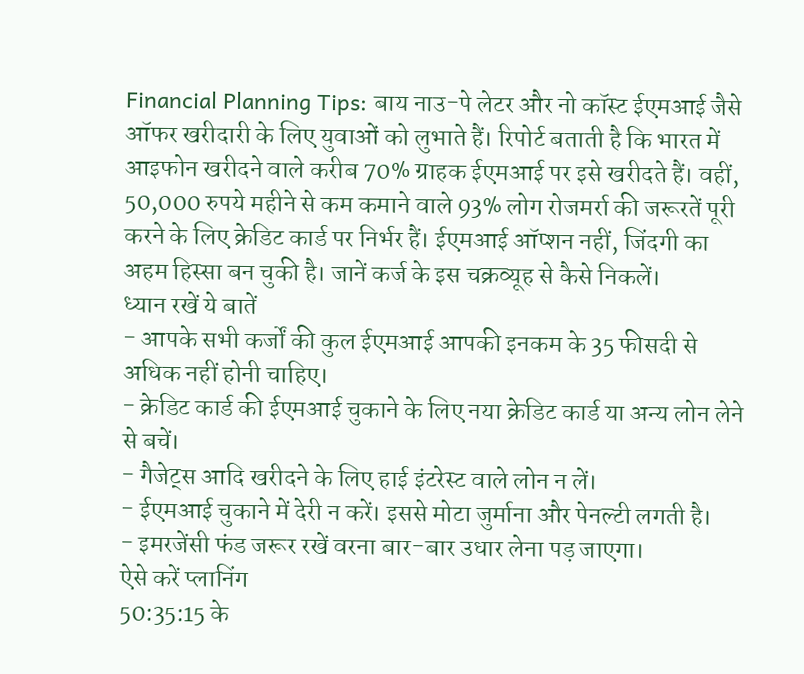Financial Planning Tips: बाय नाउ-पे लेटर और नो कॉस्ट ईएमआई जैसे ऑफर खरीदारी के लिए युवाओं को लुभाते हैं। रिपोर्ट बताती है कि भारत में आइफोन खरीदने वाले करीब 70% ग्राहक ईएमआई पर इसे खरीदते हैं। वहीं, 50,000 रुपये महीने से कम कमाने वाले 93% लोग रोजमर्रा की जरूरतें पूरी करने के लिए क्रेडिट कार्ड पर निर्भर हैं। ईएमआई ऑप्शन नहीं, जिंदगी का अहम हिस्सा बन चुकी है। जानें कर्ज के इस चक्रव्यूह से कैसे निकलें।
ध्यान रखें ये बातें
- आपके सभी कर्जों की कुल ईएमआई आपकी इनकम के 35 फीसदी से अधिक नहीं होनी चाहिए।
- क्रेडिट कार्ड की ईएमआई चुकाने के लिए नया क्रेडिट कार्ड या अन्य लोन लेने से बचें।
- गैजेट्स आदि खरीदने के लिए हाई इंटरेस्ट वाले लोन न लें।
- ईएमआई चुकाने में देरी न करें। इससे मोटा जुर्माना और पेनल्टी लगती है।
- इमरजेंसी फंड जरूर रखें वरना बार-बार उधार लेना पड़ जाएगा।
ऐसे करें प्लानिंग
50:35:15 के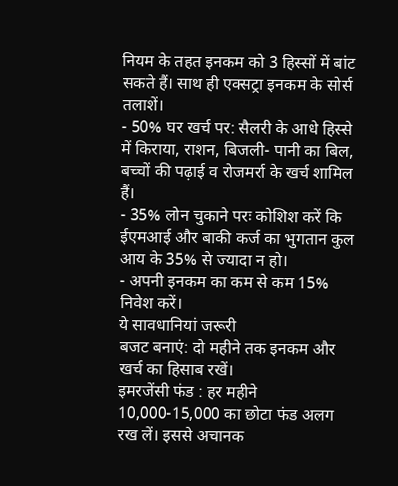नियम के तहत इनकम को 3 हिस्सों में बांट सकते हैं। साथ ही एक्सट्रा इनकम के सोर्स तलाशें।
- 50% घर खर्च पर: सैलरी के आधे हिस्से में किराया, राशन, बिजली- पानी का बिल, बच्चों की पढ़ाई व रोजमर्रा के खर्च शामिल हैं।
- 35% लोन चुकाने परः कोशिश करें कि ईएमआई और बाकी कर्ज का भुगतान कुल आय के 35% से ज्यादा न हो।
- अपनी इनकम का कम से कम 15% निवेश करें।
ये सावधानियां जरूरी
बजट बनाएं: दो महीने तक इनकम और खर्च का हिसाब रखें।
इमरजेंसी फंड : हर महीने 10,000-15,000 का छोटा फंड अलग रख लें। इससे अचानक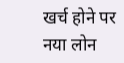खर्च होने पर नया लोन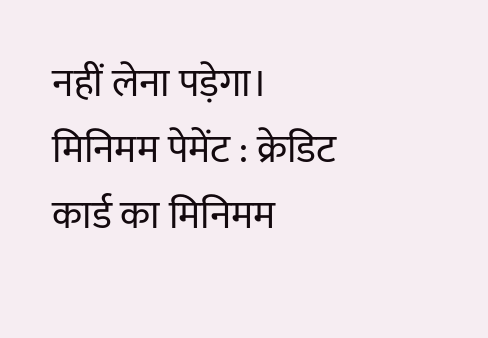नहीं लेना पड़ेगा।
मिनिमम पेमेंट : क्रेडिट कार्ड का मिनिमम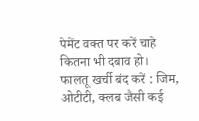पेमेंट वक्त पर करें चाहे कितना भी दबाव हो।
फालतू खर्ची बंद करें : जिम, ओटीटी, क्लब जैसी कई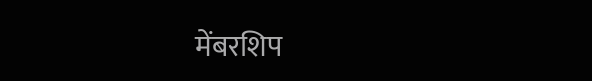मेंबरशिप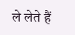ले लेते हैं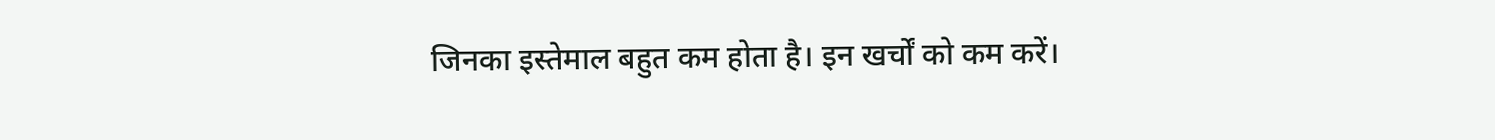जिनका इस्तेमाल बहुत कम होता है। इन खर्चों को कम करें।